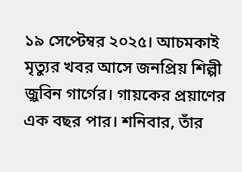১৯ সেপ্টেম্বর ২০২৫। আচমকাই মৃত্যুর খবর আসে জনপ্রিয় শিল্পী জ়ুবিন গাৰ্গের। গায়কের প্রয়াণের এক বছর পার। শনিবার, তাঁর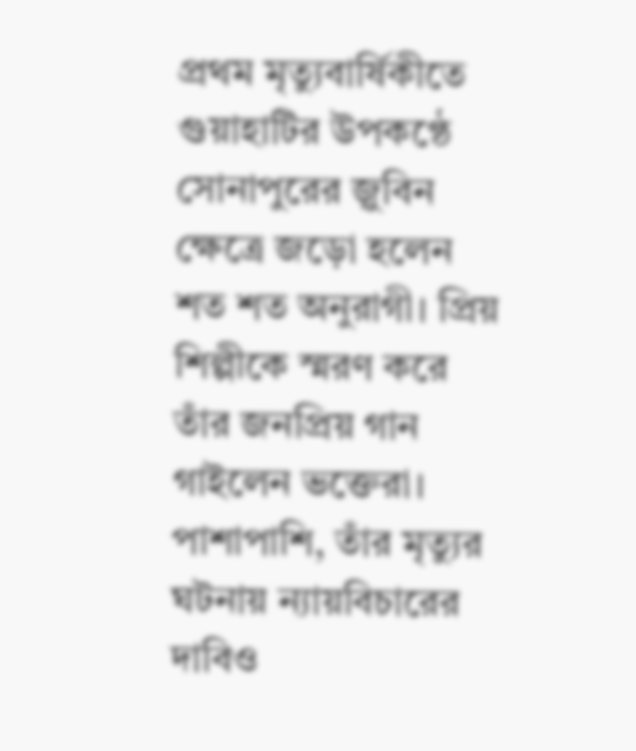প্রথম মৃত্যুবার্ষিকীতে গুয়াহাটির উপকণ্ঠে সোনাপুরের জ়ুবিন ক্ষেত্রে জড়ো হলেন শত শত অনুরাগী। প্রিয় শিল্পীকে স্মরণ করে তাঁর জনপ্রিয় গান গাইলেন ভক্তেরা। পাশাপাশি, তাঁর মৃত্যুর ঘটনায় ন্যায়বিচারের দাবিও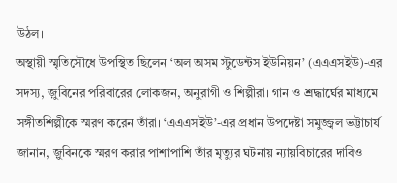উঠল।
অস্থায়ী স্মৃতিসৌধে উপস্থিত ছিলেন ‘অল অসম স্টুডেন্টস ইউনিয়ন’ (এএএসইউ)-এর সদস্য, জ়ুবিনের পরিবারের লোকজন, অনুরাগী ও শিল্পীরা। গান ও শ্রদ্ধার্ঘের মাধ্যমে সঙ্গীতশিল্পীকে স্মরণ করেন তাঁরা। ‘এএএসইউ’-এর প্রধান উপদেষ্টা সমুজ্জ্বল ভট্টাচার্য জানান, জ়ুবিনকে স্মরণ করার পাশাপাশি তাঁর মৃত্যুর ঘটনায় ন্যায়বিচারের দাবিও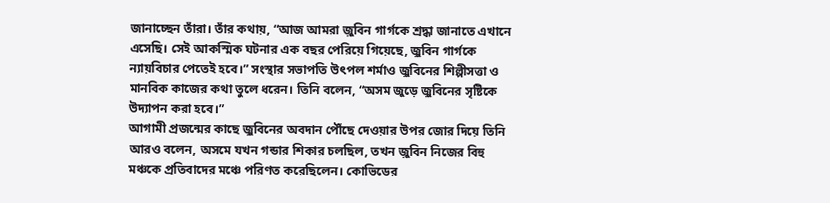জানাচ্ছেন তাঁরা। তাঁর কথায়, “আজ আমরা জ়ুবিন গাৰ্গকে শ্রদ্ধা জানাতে এখানে এসেছি। সেই আকস্মিক ঘটনার এক বছর পেরিয়ে গিয়েছে, জ়ুবিন গাৰ্গকে ন্যায়বিচার পেতেই হবে।” সংস্থার সভাপতি উৎপল শর্মাও জ়ুবিনের শিল্পীসত্তা ও মানবিক কাজের কথা তুলে ধরেন। তিনি বলেন, “অসম জুড়ে জ়ুবিনের সৃষ্টিকে উদ্যাপন করা হবে।”
আগামী প্রজন্মের কাছে জ়ুবিনের অবদান পৌঁছে দেওয়ার উপর জোর দিয়ে তিনি আরও বলেন, অসমে যখন গন্ডার শিকার চলছিল, তখন জ়ুবিন নিজের বিহু মঞ্চকে প্রতিবাদের মঞ্চে পরিণত করেছিলেন। কোভিডের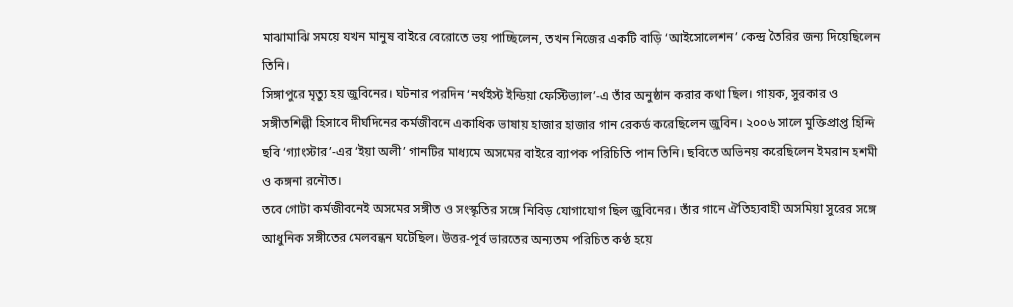মাঝামাঝি সময়ে যখন মানুষ বাইরে বেরোতে ভয় পাচ্ছিলেন, তখন নিজের একটি বাড়ি ‘আইসোলেশন’ কেন্দ্র তৈরির জন্য দিয়েছিলেন তিনি।
সিঙ্গাপুরে মৃত্যু হয় জ়ুবিনের। ঘটনার পরদিন ‘নর্থইস্ট ইন্ডিয়া ফেস্টিভ্যাল’-এ তাঁর অনুষ্ঠান করার কথা ছিল। গায়ক, সুরকার ও সঙ্গীতশিল্পী হিসাবে দীর্ঘদিনের কর্মজীবনে একাধিক ভাষায় হাজার হাজার গান রেকর্ড করেছিলেন জ়ুবিন। ২০০৬ সালে মুক্তিপ্রাপ্ত হিন্দি ছবি ‘গ্যাংস্টার’-এর ‘ইয়া অলী’ গানটির মাধ্যমে অসমের বাইরে ব্যাপক পরিচিতি পান তিনি। ছবিতে অভিনয় করেছিলেন ইমরান হশমী ও কঙ্গনা রনৌত।
তবে গোটা কর্মজীবনেই অসমের সঙ্গীত ও সংস্কৃতির সঙ্গে নিবিড় যোগাযোগ ছিল জ়ুবিনের। তাঁর গানে ঐতিহ্যবাহী অসমিয়া সুরের সঙ্গে আধুনিক সঙ্গীতের মেলবন্ধন ঘটেছিল। উত্তর-পূর্ব ভারতের অন্যতম পরিচিত কণ্ঠ হয়ে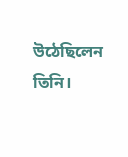উঠেছিলেন তিনি।